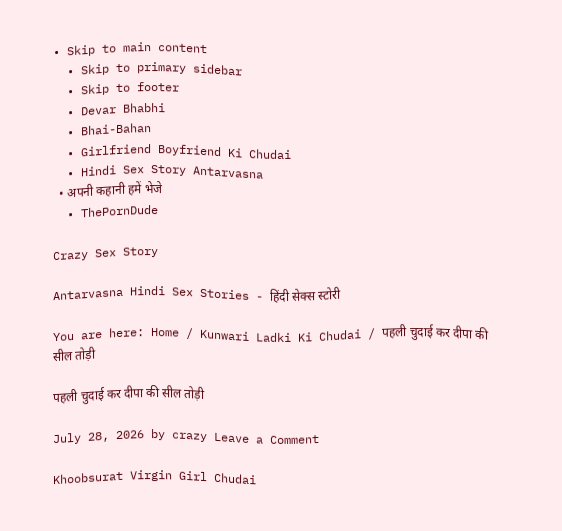• Skip to main content
  • Skip to primary sidebar
  • Skip to footer
  • Devar Bhabhi
  • Bhai-Bahan
  • Girlfriend Boyfriend Ki Chudai
  • Hindi Sex Story Antarvasna
  • अपनी कहानी हमें भेजे
  • ThePornDude

Crazy Sex Story

Antarvasna Hindi Sex Stories - हिंदी सेक्स स्टोरी

You are here: Home / Kunwari Ladki Ki Chudai / पहली चुदाई कर दीपा की सील तोड़ी

पहली चुदाई कर दीपा की सील तोड़ी

July 28, 2026 by crazy Leave a Comment

Khoobsurat Virgin Girl Chudai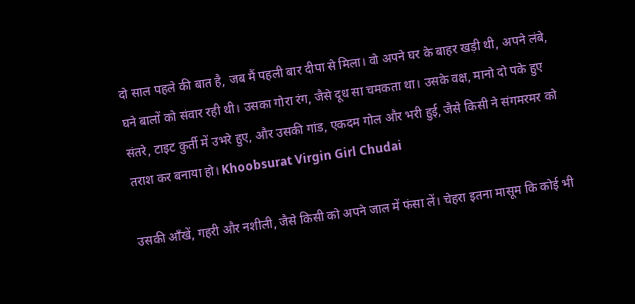दो साल पहले की बात है, जब मैं पहली बार दीपा से मिला। वो अपने घर के बाहर खड़ी थी, अपने लंबे, घने बालों को संवार रही थी। उसका गोरा रंग, जैसे दूध सा चमकता था। उसके वक्ष, मानो दो पके हुए संतरे, टाइट कुर्ती में उभरे हुए, और उसकी गांड, एकदम गोल और भरी हुई, जैसे किसी ने संगमरमर को तराश कर बनाया हो। Khoobsurat Virgin Girl Chudai

उसकी आँखें, गहरी और नशीली, जैसे किसी को अपने जाल में फंसा लें। चेहरा इतना मासूम कि कोई भी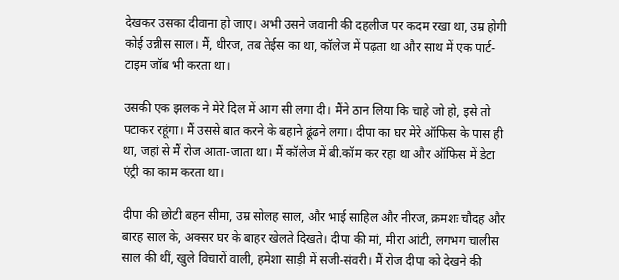देखकर उसका दीवाना हो जाए। अभी उसने जवानी की दहलीज पर कदम रखा था, उम्र होगी कोई उन्नीस साल। मैं, धीरज, तब तेईस का था, कॉलेज में पढ़ता था और साथ में एक पार्ट-टाइम जॉब भी करता था।

उसकी एक झलक ने मेरे दिल में आग सी लगा दी। मैंने ठान लिया कि चाहे जो हो, इसे तो पटाकर रहूंगा। मैं उससे बात करने के बहाने ढूंढने लगा। दीपा का घर मेरे ऑफिस के पास ही था, जहां से मैं रोज आता-जाता था। मैं कॉलेज में बी.कॉम कर रहा था और ऑफिस में डेटा एंट्री का काम करता था।

दीपा की छोटी बहन सीमा, उम्र सोलह साल, और भाई साहिल और नीरज, क्रमशः चौदह और बारह साल के, अक्सर घर के बाहर खेलते दिखते। दीपा की मां, मीरा आंटी, लगभग चालीस साल की थीं, खुले विचारों वाली, हमेशा साड़ी में सजी-संवरी। मैं रोज दीपा को देखने की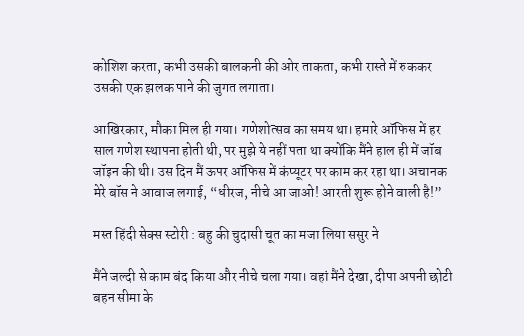कोशिश करता, कभी उसकी बालकनी की ओर ताकता, कभी रास्ते में रुककर उसकी एक झलक पाने की जुगत लगाता।

आखिरकार, मौका मिल ही गया। गणेशोत्सव का समय था। हमारे ऑफिस में हर साल गणेश स्थापना होती थी, पर मुझे ये नहीं पता था क्योंकि मैंने हाल ही में जॉब जॉइन की थी। उस दिन मैं ऊपर ऑफिस में कंप्यूटर पर काम कर रहा था। अचानक मेरे बॉस ने आवाज लगाई, “धीरज, नीचे आ जाओ! आरती शुरू होने वाली है!”

मस्त हिंदी सेक्स स्टोरी : बहु की चुदासी चूत का मजा लिया ससुर ने

मैंने जल्दी से काम बंद किया और नीचे चला गया। वहां मैंने देखा, दीपा अपनी छोटी बहन सीमा के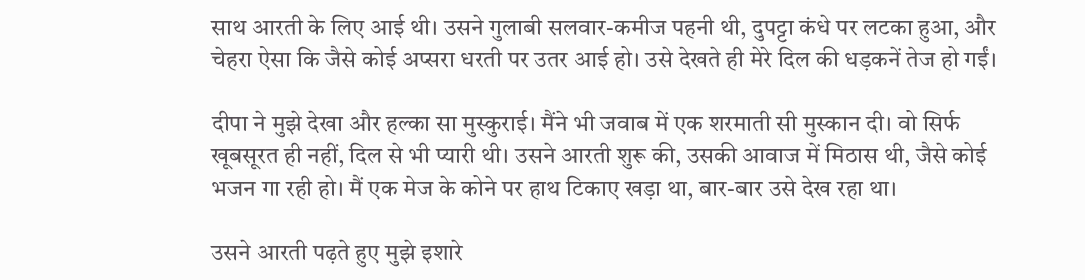साथ आरती के लिए आई थी। उसने गुलाबी सलवार-कमीज पहनी थी, दुपट्टा कंधे पर लटका हुआ, और चेहरा ऐसा कि जैसे कोई अप्सरा धरती पर उतर आई हो। उसे देखते ही मेरे दिल की धड़कनें तेज हो गईं।

दीपा ने मुझे देखा और हल्का सा मुस्कुराई। मैंने भी जवाब में एक शरमाती सी मुस्कान दी। वो सिर्फ खूबसूरत ही नहीं, दिल से भी प्यारी थी। उसने आरती शुरू की, उसकी आवाज में मिठास थी, जैसे कोई भजन गा रही हो। मैं एक मेज के कोने पर हाथ टिकाए खड़ा था, बार-बार उसे देख रहा था।

उसने आरती पढ़ते हुए मुझे इशारे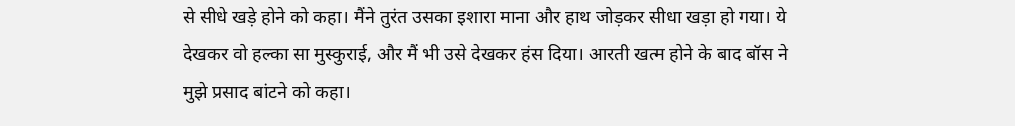से सीधे खड़े होने को कहा। मैंने तुरंत उसका इशारा माना और हाथ जोड़कर सीधा खड़ा हो गया। ये देखकर वो हल्का सा मुस्कुराई, और मैं भी उसे देखकर हंस दिया। आरती खत्म होने के बाद बॉस ने मुझे प्रसाद बांटने को कहा।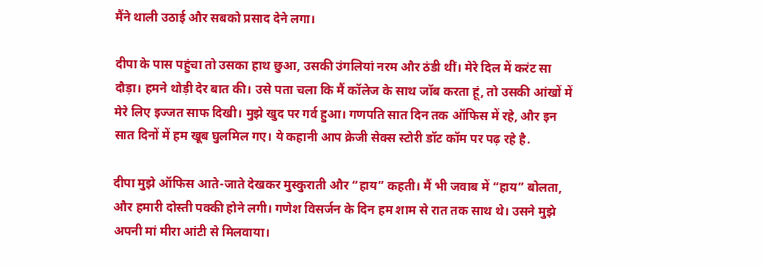मैंने थाली उठाई और सबको प्रसाद देने लगा।

दीपा के पास पहुंचा तो उसका हाथ छुआ, उसकी उंगलियां नरम और ठंडी थीं। मेरे दिल में करंट सा दौड़ा। हमने थोड़ी देर बात की। उसे पता चला कि मैं कॉलेज के साथ जॉब करता हूं, तो उसकी आंखों में मेरे लिए इज्जत साफ दिखी। मुझे खुद पर गर्व हुआ। गणपति सात दिन तक ऑफिस में रहे, और इन सात दिनों में हम खूब घुलमिल गए। ये कहानी आप क्रेजी सेक्स स्टोरी डॉट कॉम पर पढ़ रहे है.

दीपा मुझे ऑफिस आते-जाते देखकर मुस्कुराती और “हाय” कहती। मैं भी जवाब में “हाय” बोलता, और हमारी दोस्ती पक्की होने लगी। गणेश विसर्जन के दिन हम शाम से रात तक साथ थे। उसने मुझे अपनी मां मीरा आंटी से मिलवाया।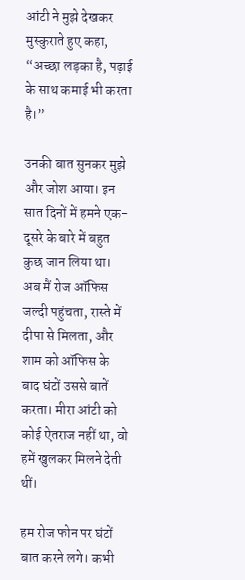आंटी ने मुझे देखकर मुस्कुराते हुए कहा, “अच्छा लड़का है, पढ़ाई के साथ कमाई भी करता है।”

उनकी बात सुनकर मुझे और जोश आया। इन सात दिनों में हमने एक-दूसरे के बारे में बहुत कुछ जान लिया था। अब मैं रोज ऑफिस जल्दी पहुंचता, रास्ते में दीपा से मिलता, और शाम को ऑफिस के बाद घंटों उससे बातें करता। मीरा आंटी को कोई ऐतराज नहीं था, वो हमें खुलकर मिलने देती थीं।

हम रोज फोन पर घंटों बात करने लगे। कभी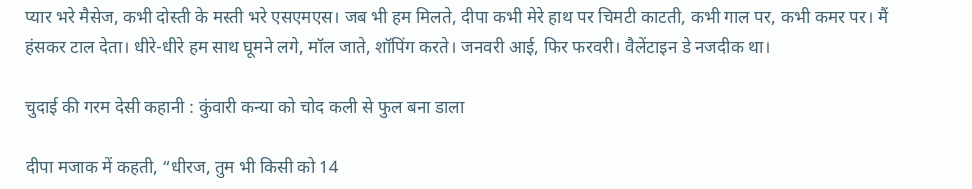प्यार भरे मैसेज, कभी दोस्ती के मस्ती भरे एसएमएस। जब भी हम मिलते, दीपा कभी मेरे हाथ पर चिमटी काटती, कभी गाल पर, कभी कमर पर। मैं हंसकर टाल देता। धीरे-धीरे हम साथ घूमने लगे, मॉल जाते, शॉपिंग करते। जनवरी आई, फिर फरवरी। वैलेंटाइन डे नजदीक था।

चुदाई की गरम देसी कहानी : कुंवारी कन्या को चोद कली से फुल बना डाला

दीपा मजाक में कहती, “धीरज, तुम भी किसी को 14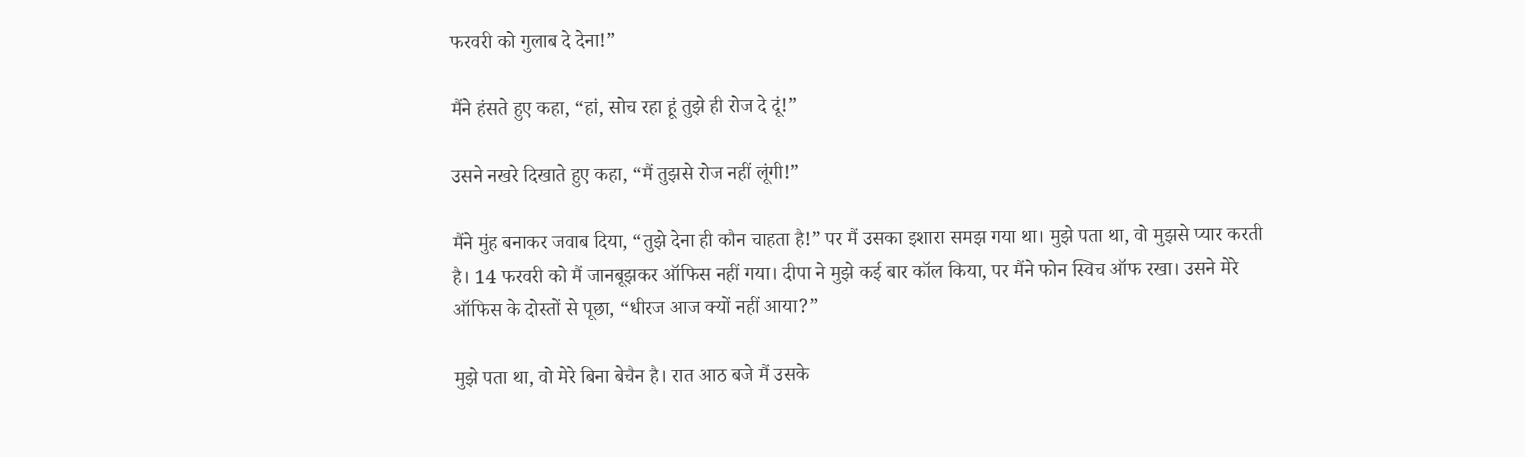फरवरी को गुलाब दे देना!”

मैंने हंसते हुए कहा, “हां, सोच रहा हूं तुझे ही रोज दे दूं!”

उसने नखरे दिखाते हुए कहा, “मैं तुझसे रोज नहीं लूंगी!”

मैंने मुंह बनाकर जवाब दिया, “तुझे देना ही कौन चाहता है!” पर मैं उसका इशारा समझ गया था। मुझे पता था, वो मुझसे प्यार करती है। 14 फरवरी को मैं जानबूझकर ऑफिस नहीं गया। दीपा ने मुझे कई बार कॉल किया, पर मैंने फोन स्विच ऑफ रखा। उसने मेरे ऑफिस के दोस्तों से पूछा, “धीरज आज क्यों नहीं आया?”

मुझे पता था, वो मेरे बिना बेचैन है। रात आठ बजे मैं उसके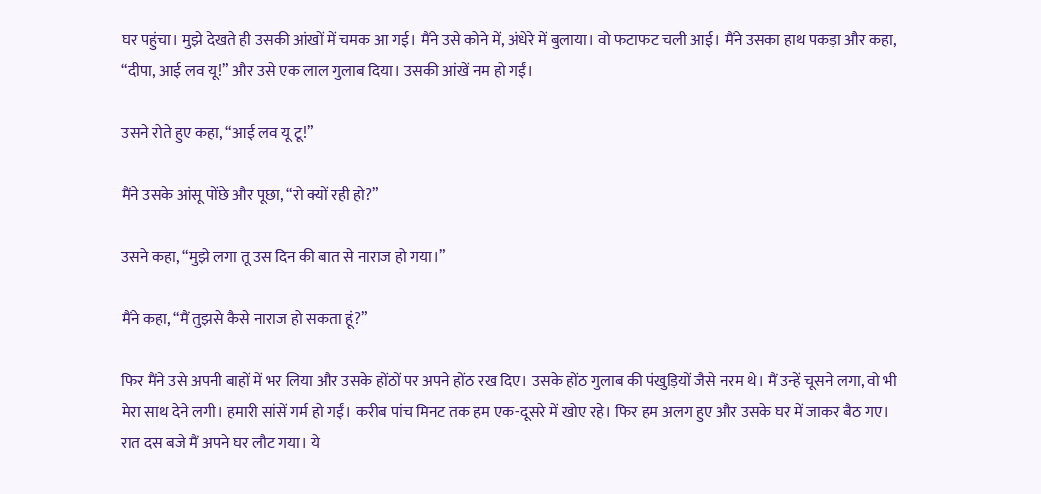घर पहुंचा। मुझे देखते ही उसकी आंखों में चमक आ गई। मैंने उसे कोने में, अंधेरे में बुलाया। वो फटाफट चली आई। मैंने उसका हाथ पकड़ा और कहा, “दीपा, आई लव यू!” और उसे एक लाल गुलाब दिया। उसकी आंखें नम हो गईं।

उसने रोते हुए कहा, “आई लव यू टू!”

मैंने उसके आंसू पोंछे और पूछा, “रो क्यों रही हो?”

उसने कहा, “मुझे लगा तू उस दिन की बात से नाराज हो गया।”

मैंने कहा, “मैं तुझसे कैसे नाराज हो सकता हूं?”

फिर मैंने उसे अपनी बाहों में भर लिया और उसके होंठों पर अपने होंठ रख दिए। उसके होंठ गुलाब की पंखुड़ियों जैसे नरम थे। मैं उन्हें चूसने लगा, वो भी मेरा साथ देने लगी। हमारी सांसें गर्म हो गईं। करीब पांच मिनट तक हम एक-दूसरे में खोए रहे। फिर हम अलग हुए और उसके घर में जाकर बैठ गए। रात दस बजे मैं अपने घर लौट गया। ये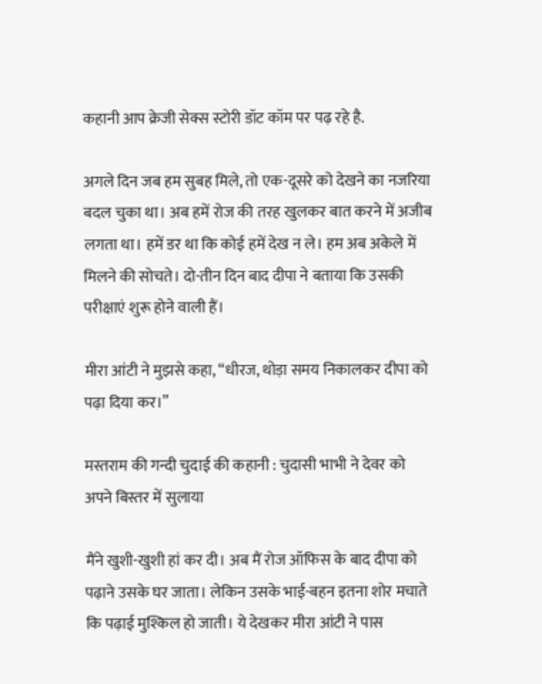कहानी आप क्रेजी सेक्स स्टोरी डॉट कॉम पर पढ़ रहे है.

अगले दिन जब हम सुबह मिले, तो एक-दूसरे को देखने का नजरिया बदल चुका था। अब हमें रोज की तरह खुलकर बात करने में अजीब लगता था। हमें डर था कि कोई हमें देख न ले। हम अब अकेले में मिलने की सोचते। दो-तीन दिन बाद दीपा ने बताया कि उसकी परीक्षाएं शुरू होने वाली हैं।

मीरा आंटी ने मुझसे कहा, “धीरज, थोड़ा समय निकालकर दीपा को पढ़ा दिया कर।”

मस्तराम की गन्दी चुदाई की कहानी : चुदासी भाभी ने देवर को अपने बिस्तर में सुलाया

मैंने खुशी-खुशी हां कर दी। अब मैं रोज ऑफिस के बाद दीपा को पढ़ाने उसके घर जाता। लेकिन उसके भाई-बहन इतना शोर मचाते कि पढ़ाई मुश्किल हो जाती। ये देखकर मीरा आंटी ने पास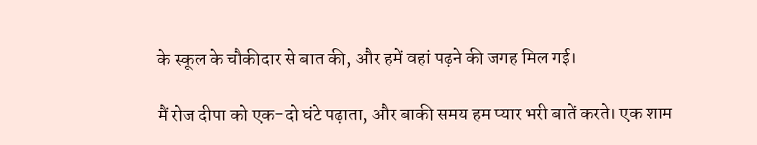के स्कूल के चौकीदार से बात की, और हमें वहां पढ़ने की जगह मिल गई।

मैं रोज दीपा को एक-दो घंटे पढ़ाता, और बाकी समय हम प्यार भरी बातें करते। एक शाम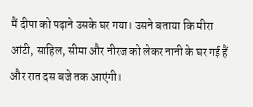मैं दीपा को पढ़ाने उसके घर गया। उसने बताया कि मीरा आंटी, साहिल, सीमा और नीरज को लेकर नानी के घर गई हैं और रात दस बजे तक आएंगी।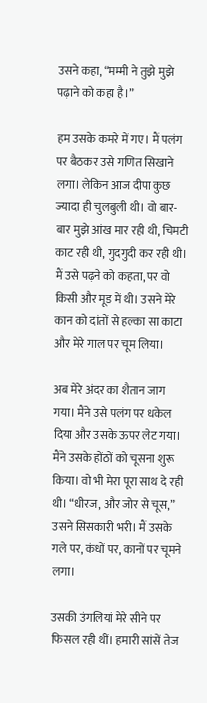उसने कहा, “मम्मी ने तुझे मुझे पढ़ाने को कहा है।”

हम उसके कमरे में गए। मैं पलंग पर बैठकर उसे गणित सिखाने लगा। लेकिन आज दीपा कुछ ज्यादा ही चुलबुली थी। वो बार-बार मुझे आंख मार रही थी, चिमटी काट रही थी, गुदगुदी कर रही थी। मैं उसे पढ़ने को कहता, पर वो किसी और मूड में थी। उसने मेरे कान को दांतों से हल्का सा काटा और मेरे गाल पर चूम लिया।

अब मेरे अंदर का शैतान जाग गया। मैंने उसे पलंग पर धकेल दिया और उसके ऊपर लेट गया। मैंने उसके होंठों को चूसना शुरू किया। वो भी मेरा पूरा साथ दे रही थी। “धीरज, और जोर से चूस,” उसने सिसकारी भरी। मैं उसके गले पर, कंधों पर, कानों पर चूमने लगा।

उसकी उंगलियां मेरे सीने पर फिसल रही थीं। हमारी सांसें तेज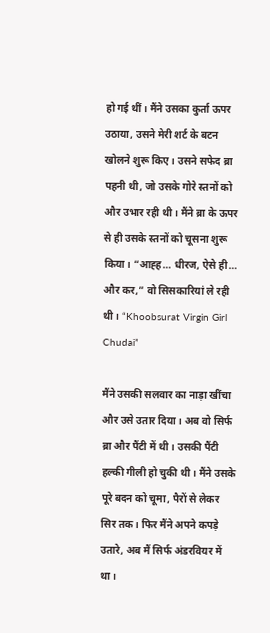हो गई थीं। मैंने उसका कुर्ता ऊपर उठाया, उसने मेरी शर्ट के बटन खोलने शुरू किए। उसने सफेद ब्रा पहनी थी, जो उसके गोरे स्तनों को और उभार रही थी। मैंने ब्रा के ऊपर से ही उसके स्तनों को चूसना शुरू किया। “आह्ह… धीरज, ऐसे ही… और कर,” वो सिसकारियां ले रही थी। “Khoobsurat Virgin Girl Chudai”

मैंने उसकी सलवार का नाड़ा खींचा और उसे उतार दिया। अब वो सिर्फ ब्रा और पैंटी में थी। उसकी पैंटी हल्की गीली हो चुकी थी। मैंने उसके पूरे बदन को चूमा, पैरों से लेकर सिर तक। फिर मैंने अपने कपड़े उतारे, अब मैं सिर्फ अंडरवियर में था।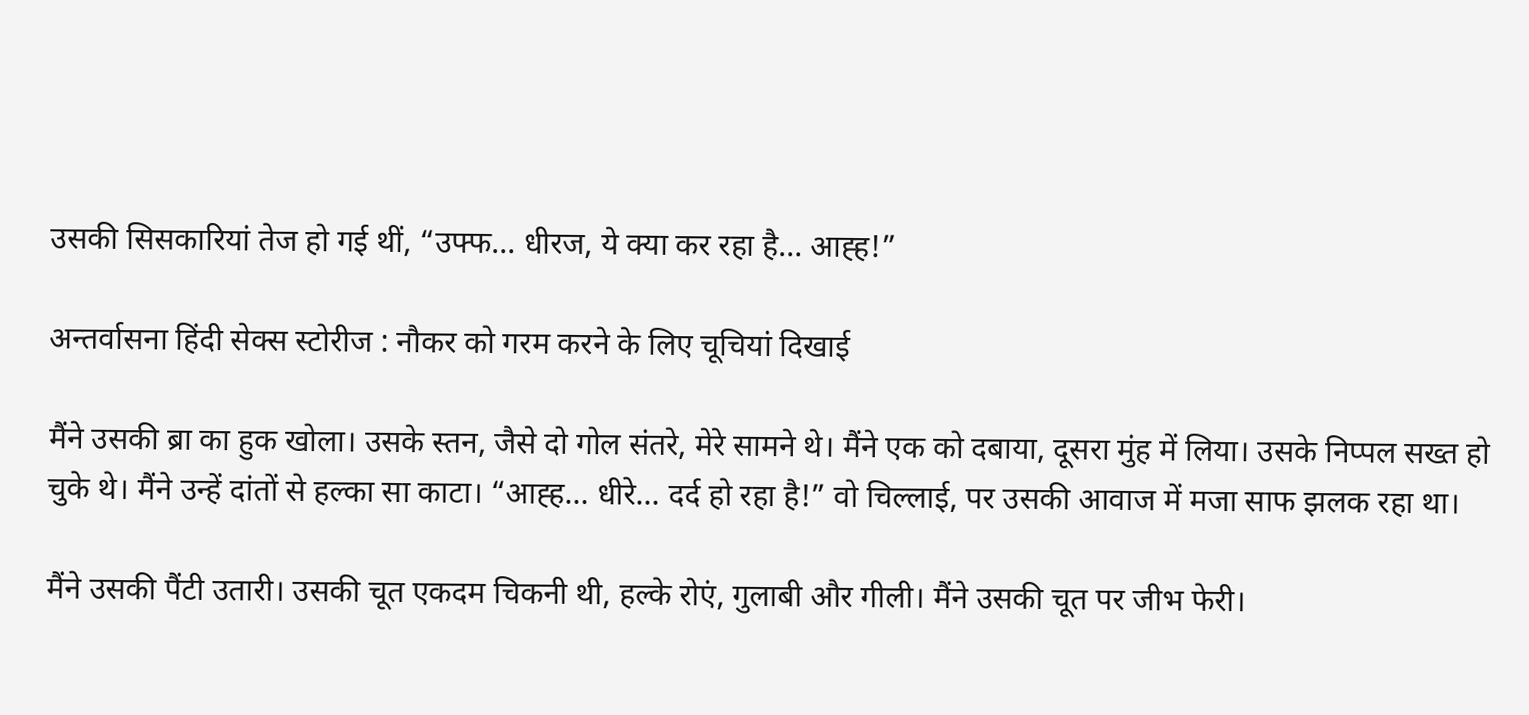उसकी सिसकारियां तेज हो गई थीं, “उफ्फ… धीरज, ये क्या कर रहा है… आह्ह!”

अन्तर्वासना हिंदी सेक्स स्टोरीज : नौकर को गरम करने के लिए चूचियां दिखाई

मैंने उसकी ब्रा का हुक खोला। उसके स्तन, जैसे दो गोल संतरे, मेरे सामने थे। मैंने एक को दबाया, दूसरा मुंह में लिया। उसके निप्पल सख्त हो चुके थे। मैंने उन्हें दांतों से हल्का सा काटा। “आह्ह… धीरे… दर्द हो रहा है!” वो चिल्लाई, पर उसकी आवाज में मजा साफ झलक रहा था।

मैंने उसकी पैंटी उतारी। उसकी चूत एकदम चिकनी थी, हल्के रोएं, गुलाबी और गीली। मैंने उसकी चूत पर जीभ फेरी।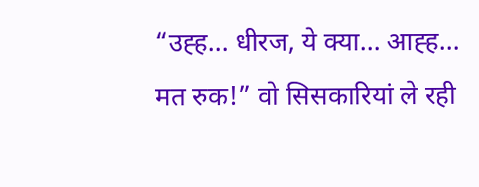“उह्ह… धीरज, ये क्या… आह्ह… मत रुक!” वो सिसकारियां ले रही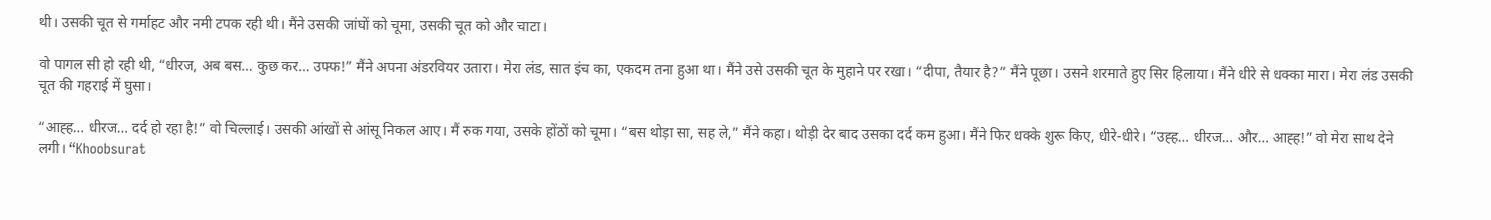थी। उसकी चूत से गर्माहट और नमी टपक रही थी। मैंने उसकी जांघों को चूमा, उसकी चूत को और चाटा।

वो पागल सी हो रही थी, “धीरज, अब बस… कुछ कर… उफ्फ!” मैंने अपना अंडरवियर उतारा। मेरा लंड, सात इंच का, एकदम तना हुआ था। मैंने उसे उसकी चूत के मुहाने पर रखा। “दीपा, तैयार है?” मैंने पूछा। उसने शरमाते हुए सिर हिलाया। मैंने धीरे से धक्का मारा। मेरा लंड उसकी चूत की गहराई में घुसा।

“आह्ह… धीरज… दर्द हो रहा है!” वो चिल्लाई। उसकी आंखों से आंसू निकल आए। मैं रुक गया, उसके होंठों को चूमा। “बस थोड़ा सा, सह ले,” मैंने कहा। थोड़ी देर बाद उसका दर्द कम हुआ। मैंने फिर धक्के शुरू किए, धीरे-धीरे। “उह्ह… धीरज… और… आह्ह!” वो मेरा साथ देने लगी। “Khoobsurat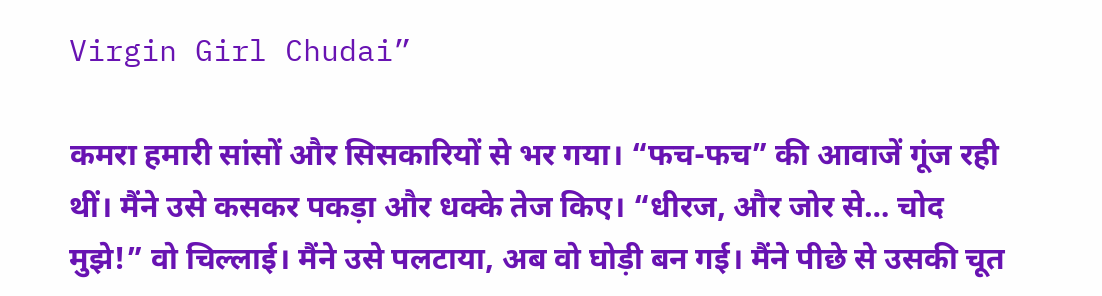Virgin Girl Chudai”

कमरा हमारी सांसों और सिसकारियों से भर गया। “फच-फच” की आवाजें गूंज रही थीं। मैंने उसे कसकर पकड़ा और धक्के तेज किए। “धीरज, और जोर से… चोद मुझे!” वो चिल्लाई। मैंने उसे पलटाया, अब वो घोड़ी बन गई। मैंने पीछे से उसकी चूत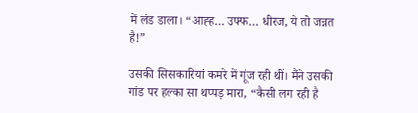में लंड डाला। “आह्ह… उफ्फ… धीरज, ये तो जन्नत है!”

उसकी सिसकारियां कमरे में गूंज रही थीं। मैंने उसकी गांड पर हल्का सा थप्पड़ मारा, “कैसी लग रही है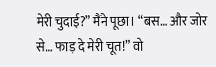मेरी चुदाई?” मैंने पूछा। “बस… और जोर से… फाड़ दे मेरी चूत!” वो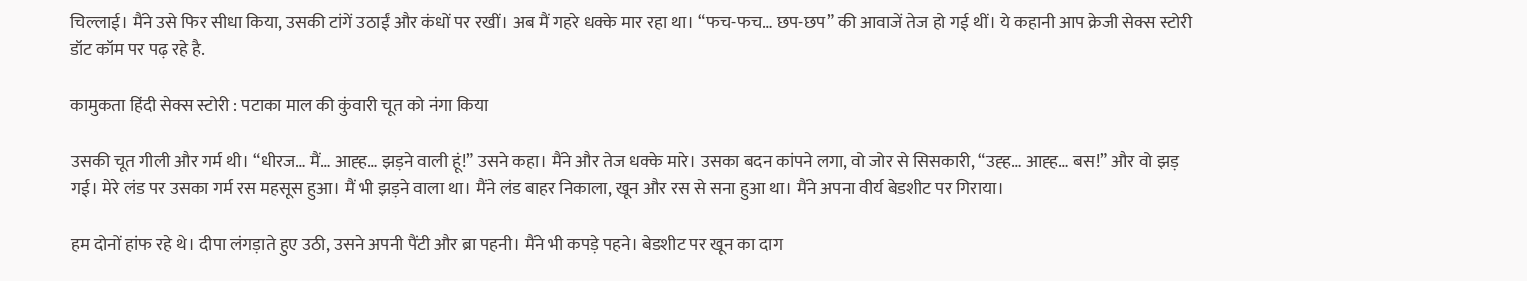चिल्लाई। मैंने उसे फिर सीधा किया, उसकी टांगें उठाईं और कंधों पर रखीं। अब मैं गहरे धक्के मार रहा था। “फच-फच… छप-छप” की आवाजें तेज हो गई थीं। ये कहानी आप क्रेजी सेक्स स्टोरी डॉट कॉम पर पढ़ रहे है.

कामुकता हिंदी सेक्स स्टोरी : पटाका माल की कुंवारी चूत को नंगा किया

उसकी चूत गीली और गर्म थी। “धीरज… मैं… आह्ह… झड़ने वाली हूं!” उसने कहा। मैंने और तेज धक्के मारे। उसका बदन कांपने लगा, वो जोर से सिसकारी, “उह्ह… आह्ह… बस!” और वो झड़ गई। मेरे लंड पर उसका गर्म रस महसूस हुआ। मैं भी झड़ने वाला था। मैंने लंड बाहर निकाला, खून और रस से सना हुआ था। मैंने अपना वीर्य बेडशीट पर गिराया।

हम दोनों हांफ रहे थे। दीपा लंगड़ाते हुए उठी, उसने अपनी पैंटी और ब्रा पहनी। मैंने भी कपड़े पहने। बेडशीट पर खून का दाग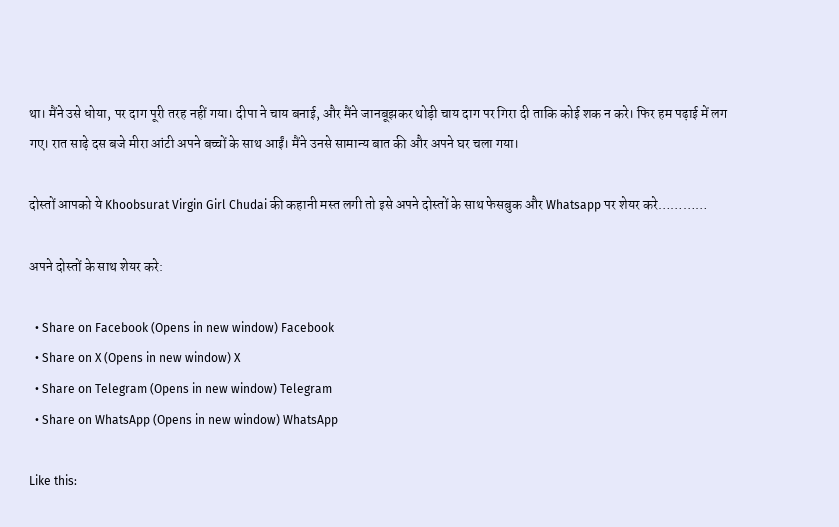था। मैंने उसे धोया, पर दाग पूरी तरह नहीं गया। दीपा ने चाय बनाई, और मैंने जानबूझकर थोड़ी चाय दाग पर गिरा दी ताकि कोई शक न करे। फिर हम पढ़ाई में लग गए। रात साढ़े दस बजे मीरा आंटी अपने बच्चों के साथ आईं। मैंने उनसे सामान्य बात की और अपने घर चला गया।

दोस्तों आपको ये Khoobsurat Virgin Girl Chudai की कहानी मस्त लगी तो इसे अपने दोस्तों के साथ फेसबुक और Whatsapp पर शेयर करे…………

अपने दोस्तों के साथ शेयर करे:

  • Share on Facebook (Opens in new window) Facebook
  • Share on X (Opens in new window) X
  • Share on Telegram (Opens in new window) Telegram
  • Share on WhatsApp (Opens in new window) WhatsApp

Like this: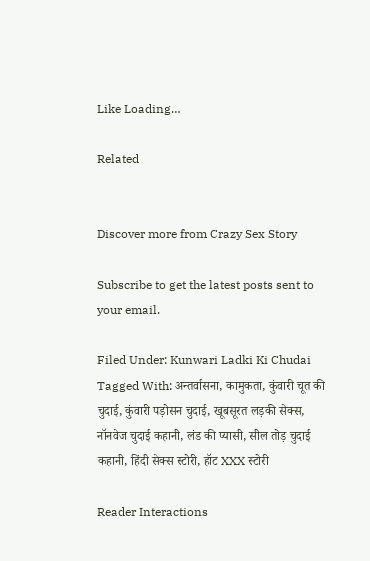Like Loading…

Related


Discover more from Crazy Sex Story

Subscribe to get the latest posts sent to your email.

Filed Under: Kunwari Ladki Ki Chudai Tagged With: अन्तर्वासना, कामुकता, कुंवारी चूत की चुदाई, कुंवारी पड़ोसन चुदाई, खूबसूरत लड़की सेक्स, नॉनवेज चुदाई कहानी, लंड की प्यासी, सील तोड़ चुदाई कहानी, हिंदी सेक्स स्टोरी, हॉट XXX स्टोरी

Reader Interactions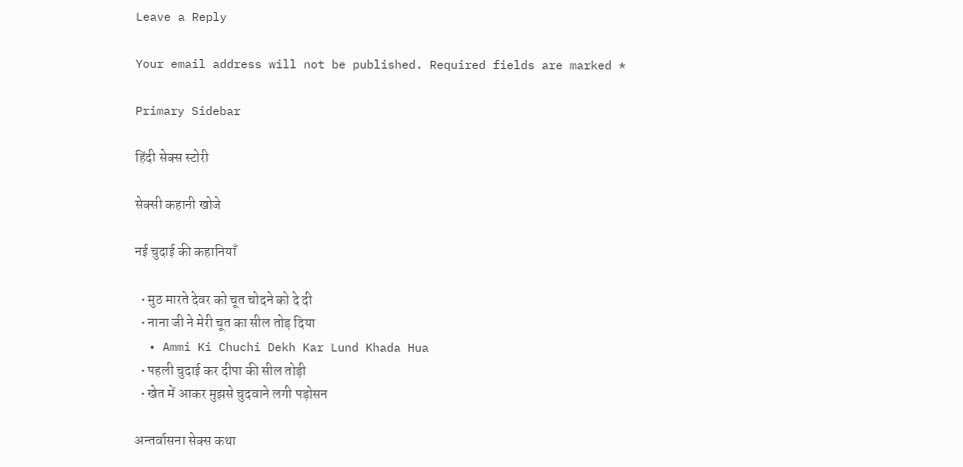Leave a Reply

Your email address will not be published. Required fields are marked *

Primary Sidebar

हिंदी सेक्स स्टोरी

सेक्सी कहानी खोजे

नई चुदाई की कहानियाँ

  • मुठ मारते देवर को चूत चोदने को दे दी
  • नाना जी ने मेरी चूत का सील तोड़ दिया
  • Ammi Ki Chuchi Dekh Kar Lund Khada Hua
  • पहली चुदाई कर दीपा की सील तोड़ी
  • खेत में आकर मुझसे चुदवाने लगी पड़ोसन

अन्तर्वासना सेक्स कथा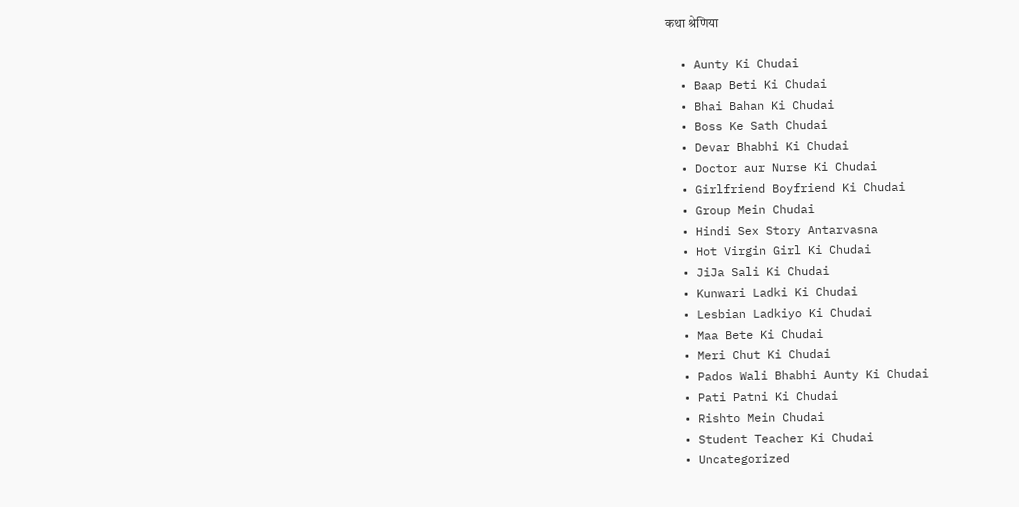कथा श्रेणिया

  • Aunty Ki Chudai
  • Baap Beti Ki Chudai
  • Bhai Bahan Ki Chudai
  • Boss Ke Sath Chudai
  • Devar Bhabhi Ki Chudai
  • Doctor aur Nurse Ki Chudai
  • Girlfriend Boyfriend Ki Chudai
  • Group Mein Chudai
  • Hindi Sex Story Antarvasna
  • Hot Virgin Girl Ki Chudai
  • JiJa Sali Ki Chudai
  • Kunwari Ladki Ki Chudai
  • Lesbian Ladkiyo Ki Chudai
  • Maa Bete Ki Chudai
  • Meri Chut Ki Chudai
  • Pados Wali Bhabhi Aunty Ki Chudai
  • Pati Patni Ki Chudai
  • Rishto Mein Chudai
  • Student Teacher Ki Chudai
  • Uncategorized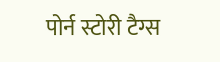पोर्न स्टोरी टैग्स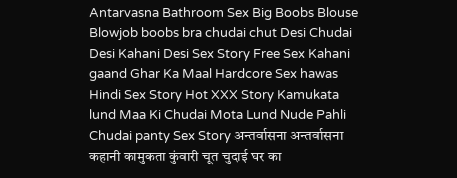Antarvasna Bathroom Sex Big Boobs Blouse Blowjob boobs bra chudai chut Desi Chudai Desi Kahani Desi Sex Story Free Sex Kahani gaand Ghar Ka Maal Hardcore Sex hawas Hindi Sex Story Hot XXX Story Kamukata lund Maa Ki Chudai Mota Lund Nude Pahli Chudai panty Sex Story अन्तर्वासना अन्तर्वासना कहानी कामुकता कुंवारी चूत चुदाई घर का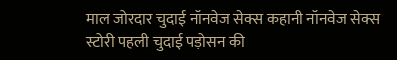माल जोरदार चुदाई नॉनवेज सेक्स कहानी नॉनवेज सेक्स स्टोरी पहली चुदाई पड़ोसन की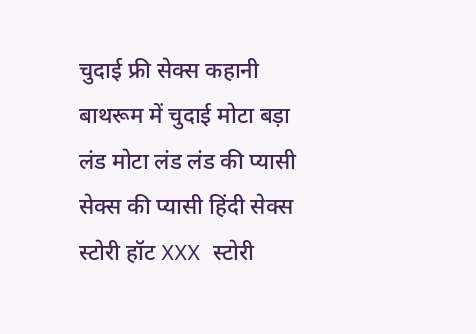चुदाई फ्री सेक्स कहानी बाथरूम में चुदाई मोटा बड़ा लंड मोटा लंड लंड की प्यासी सेक्स की प्यासी हिंदी सेक्स स्टोरी हॉट XXX स्टोरी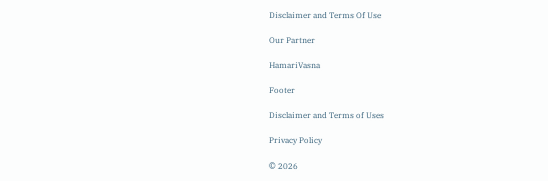Disclaimer and Terms Of Use

Our Partner

HamariVasna

Footer

Disclaimer and Terms of Uses

Privacy Policy

© 2026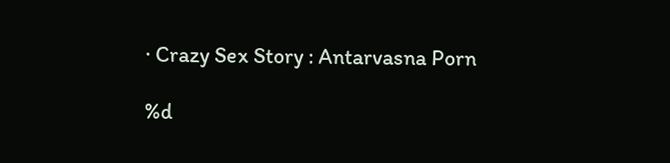· Crazy Sex Story : Antarvasna Porn

%d